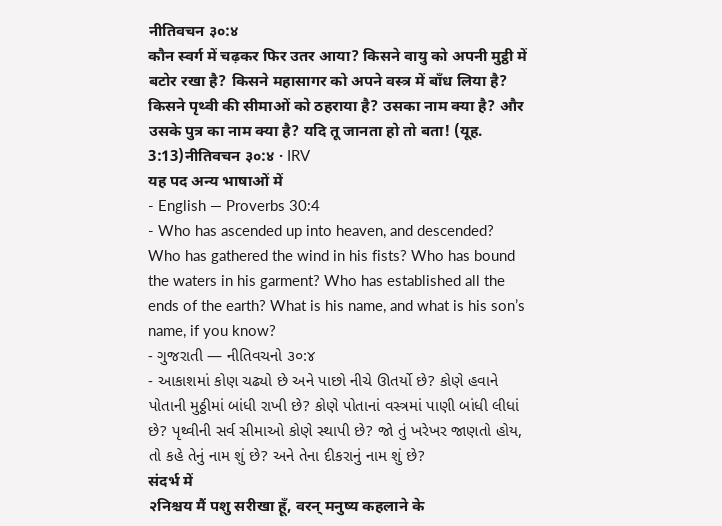नीतिवचन ३०:४
कौन स्वर्ग में चढ़कर फिर उतर आया? किसने वायु को अपनी मुट्ठी में बटोर रखा है? किसने महासागर को अपने वस्त्र में बाँध लिया है? किसने पृथ्वी की सीमाओं को ठहराया है? उसका नाम क्या है? और उसके पुत्र का नाम क्या है? यदि तू जानता हो तो बता! (यूह. 3:13)नीतिवचन ३०:४ · IRV
यह पद अन्य भाषाओं में
- English — Proverbs 30:4
- Who has ascended up into heaven, and descended? Who has gathered the wind in his fists? Who has bound the waters in his garment? Who has established all the ends of the earth? What is his name, and what is his son’s name, if you know?
- ગુજરાતી — નીતિવચનો ૩૦:૪
- આકાશમાં કોણ ચઢ્યો છે અને પાછો નીચે ઊતર્યો છે? કોણે હવાને પોતાની મુઠ્ઠીમાં બાંધી રાખી છે? કોણે પોતાનાં વસ્ત્રમાં પાણી બાંધી લીધાં છે? પૃથ્વીની સર્વ સીમાઓ કોણે સ્થાપી છે? જો તું ખરેખર જાણતો હોય, તો કહે તેનું નામ શું છે? અને તેના દીકરાનું નામ શું છે?
संदर्भ में
२निश्चय मैं पशु सरीखा हूँ, वरन् मनुष्य कहलाने के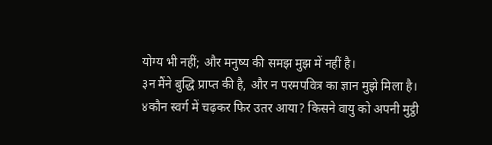योग्य भी नहीं; और मनुष्य की समझ मुझ में नहीं है।
३न मैंने बुद्धि प्राप्त की है, और न परमपवित्र का ज्ञान मुझे मिला है।
४कौन स्वर्ग में चढ़कर फिर उतर आया? किसने वायु को अपनी मुट्ठी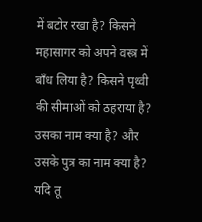में बटोर रखा है? किसने महासागर को अपने वस्त्र में बाँध लिया है? किसने पृथ्वी की सीमाओं को ठहराया है? उसका नाम क्या है? और उसके पुत्र का नाम क्या है? यदि तू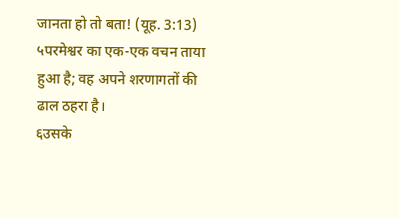जानता हो तो बता! (यूह. 3:13)
५परमेश्वर का एक-एक वचन ताया हुआ है; वह अपने शरणागतों की ढाल ठहरा है।
६उसके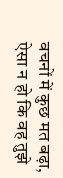वचनों में कुछ मत बढ़ा, ऐसा न हो कि वह तुझे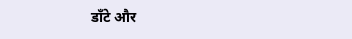डाँटे और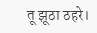तू झूठा ठहरे।